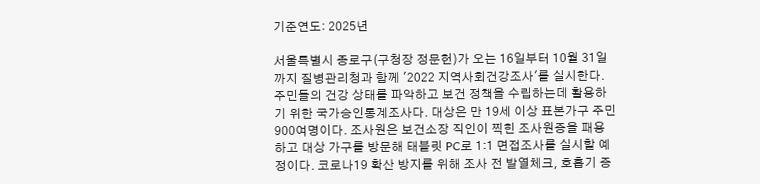기준연도: 2025년

서울특별시 종로구(구청장 정문헌)가 오는 16일부터 10월 31일까지 질병관리청과 함께 '2022 지역사회건강조사'를 실시한다. 주민들의 건강 상태를 파악하고 보건 정책을 수립하는데 활용하기 위한 국가승인통계조사다. 대상은 만 19세 이상 표본가구 주민 900여명이다. 조사원은 보건소장 직인이 찍힌 조사원증을 패용하고 대상 가구를 방문해 태블릿 PC로 1:1 면접조사를 실시할 예정이다. 코로나19 확산 방지를 위해 조사 전 발열체크, 호흡기 증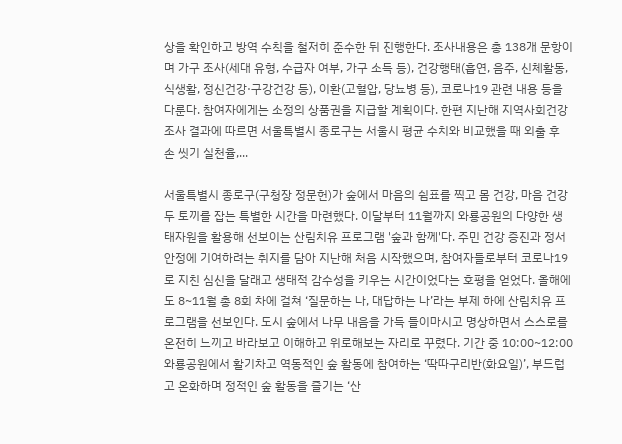상을 확인하고 방역 수칙을 철저히 준수한 뒤 진행한다. 조사내용은 총 138개 문항이며 가구 조사(세대 유형, 수급자 여부, 가구 소득 등), 건강행태(흡연, 음주, 신체활동, 식생활, 정신건강·구강건강 등), 이환(고혈압, 당뇨병 등), 코로나19 관련 내용 등을 다룬다. 참여자에게는 소정의 상품권을 지급할 계획이다. 한편 지난해 지역사회건강조사 결과에 따르면 서울특별시 종로구는 서울시 평균 수치와 비교했을 때 외출 후 손 씻기 실천율,...

서울특별시 종로구(구청장 정문헌)가 숲에서 마음의 쉼표를 찍고 몸 건강, 마음 건강 두 토끼를 잡는 특별한 시간을 마련했다. 이달부터 11월까지 와룡공원의 다양한 생태자원을 활용해 선보이는 산림치유 프로그램 '숲과 함께'다. 주민 건강 증진과 정서 안정에 기여하려는 취지를 담아 지난해 처음 시작했으며, 참여자들로부터 코로나19로 지친 심신을 달래고 생태적 감수성을 키우는 시간이었다는 호평을 얻었다. 올해에도 8~11월 총 8회 차에 걸쳐 ‘질문하는 나, 대답하는 나’라는 부제 하에 산림치유 프로그램을 선보인다. 도시 숲에서 나무 내음을 가득 들이마시고 명상하면서 스스로를 온전히 느끼고 바라보고 이해하고 위로해보는 자리로 꾸렸다. 기간 중 10:00~12:00 와룡공원에서 활기차고 역동적인 숲 활동에 참여하는 ‘딱따구리반(화요일)’, 부드럽고 온화하며 정적인 숲 활동을 즐기는 ‘산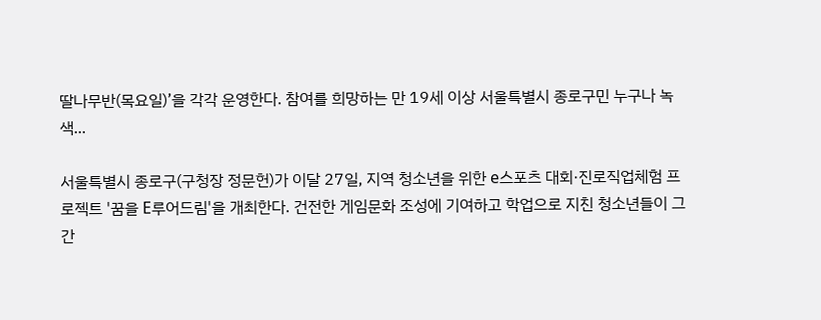딸나무반(목요일)’을 각각 운영한다. 참여를 희망하는 만 19세 이상 서울특별시 종로구민 누구나 녹색...

서울특별시 종로구(구청장 정문헌)가 이달 27일, 지역 청소년을 위한 e스포츠 대회·진로직업체험 프로젝트 '꿈을 E루어드림'을 개최한다. 건전한 게임문화 조성에 기여하고 학업으로 지친 청소년들이 그간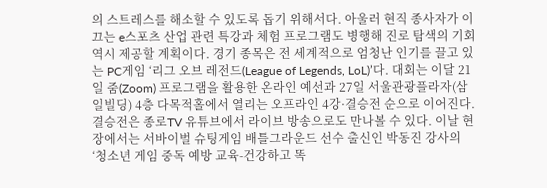의 스트레스를 해소할 수 있도록 돕기 위해서다. 아울러 현직 종사자가 이끄는 e스포츠 산업 관련 특강과 체험 프로그램도 병행해 진로 탐색의 기회 역시 제공할 계획이다. 경기 종목은 전 세계적으로 엄청난 인기를 끌고 있는 PC게임 ‘리그 오브 레전드(League of Legends, LoL)’다. 대회는 이달 21일 줌(Zoom) 프로그램을 활용한 온라인 예선과 27일 서울관광플라자(삼일빌딩) 4층 다목적홀에서 열리는 오프라인 4강·결승전 순으로 이어진다. 결승전은 종로TV 유튜브에서 라이브 방송으로도 만나볼 수 있다. 이날 현장에서는 서바이벌 슈팅게임 배틀그라운드 선수 출신인 박동진 강사의 ‘청소년 게임 중독 예방 교육-건강하고 똑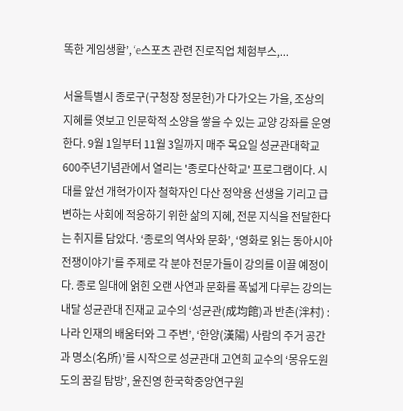똑한 게임생활’, ‘e스포츠 관련 진로직업 체험부스,...

서울특별시 종로구(구청장 정문헌)가 다가오는 가을, 조상의 지혜를 엿보고 인문학적 소양을 쌓을 수 있는 교양 강좌를 운영한다. 9월 1일부터 11월 3일까지 매주 목요일 성균관대학교 600주년기념관에서 열리는 '종로다산학교' 프로그램이다. 시대를 앞선 개혁가이자 철학자인 다산 정약용 선생을 기리고 급변하는 사회에 적응하기 위한 삶의 지혜, 전문 지식을 전달한다는 취지를 담았다. ‘종로의 역사와 문화’, ‘영화로 읽는 동아시아 전쟁이야기’를 주제로 각 분야 전문가들이 강의를 이끌 예정이다. 종로 일대에 얽힌 오랜 사연과 문화를 폭넓게 다루는 강의는 내달 성균관대 진재교 교수의 ‘성균관(成均館)과 반촌(泮村) : 나라 인재의 배움터와 그 주변’, ‘한양(漢陽) 사람의 주거 공간과 명소(名所)’를 시작으로 성균관대 고연희 교수의 ‘몽유도원도의 꿈길 탐방’, 윤진영 한국학중앙연구원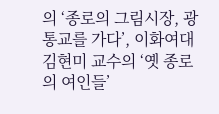의 ‘종로의 그림시장, 광통교를 가다’, 이화여대 김현미 교수의 ‘옛 종로의 여인들’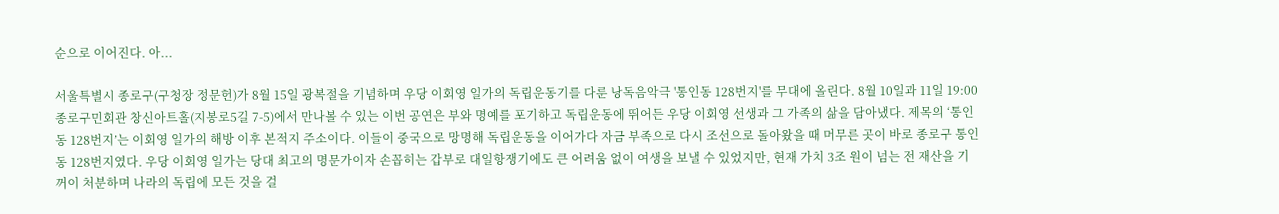순으로 이어진다. 아...

서울특별시 종로구(구청장 정문헌)가 8월 15일 광복절을 기념하며 우당 이회영 일가의 독립운동기를 다룬 낭독음악극 '통인동 128번지'를 무대에 올린다. 8월 10일과 11일 19:00 종로구민회관 창신아트홀(지봉로5길 7-5)에서 만나볼 수 있는 이번 공연은 부와 명예를 포기하고 독립운동에 뛰어든 우당 이회영 선생과 그 가족의 삶을 담아냈다. 제목의 ‘통인동 128번지’는 이회영 일가의 해방 이후 본적지 주소이다. 이들이 중국으로 망명해 독립운동을 이어가다 자금 부족으로 다시 조선으로 돌아왔을 때 머무른 곳이 바로 종로구 통인동 128번지였다. 우당 이회영 일가는 당대 최고의 명문가이자 손꼽히는 갑부로 대일항쟁기에도 큰 어려움 없이 여생을 보낼 수 있었지만, 현재 가치 3조 원이 넘는 전 재산을 기꺼이 처분하며 나라의 독립에 모든 것을 걸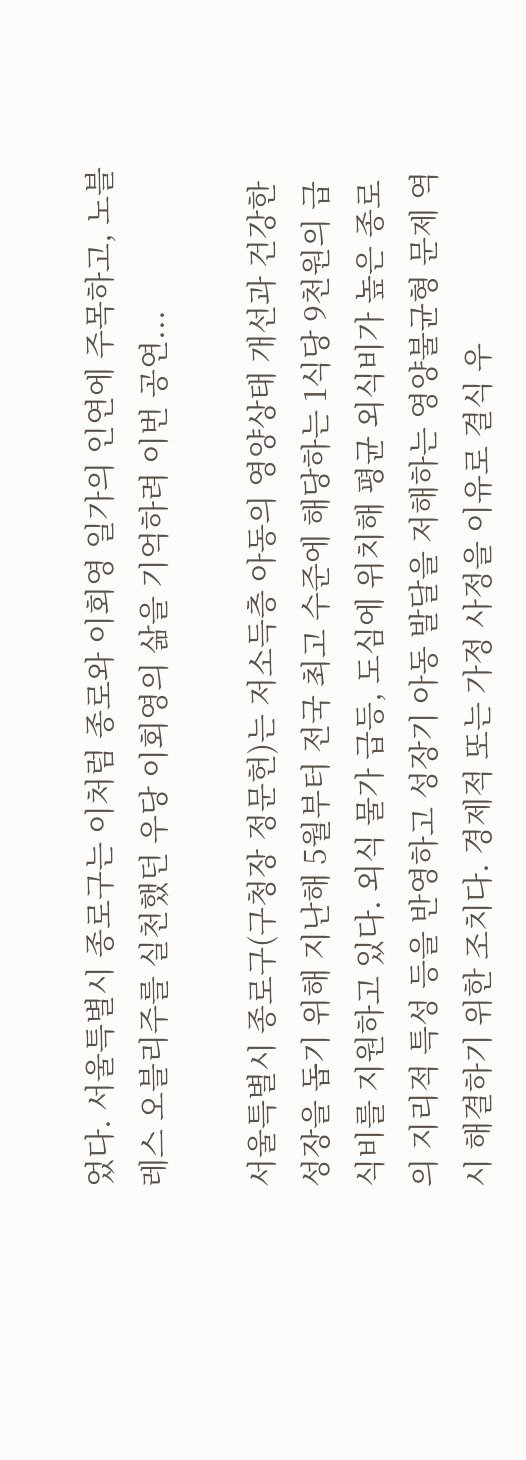었다. 서울특별시 종로구는 이처럼 종로와 이회영 일가의 인연에 주목하고, 노블레스 오블리주를 실천했던 우당 이회영의 삶을 기억하려 이번 공연...

서울특별시 종로구(구청장 정문헌)는 저소득층 아동의 영양상태 개선과 건강한 성장을 돕기 위해 지난해 5월부터 전국 최고 수준에 해당하는 1식당 9천원의 급식비를 지원하고 있다. 외식 물가 급등, 도심에 위치해 평균 외식비가 높은 종로의 지리적 특성 등을 반영하고 성장기 아동 발달을 저해하는 영양불균형 문제 역시 해결하기 위한 조치다. 경제적 또는 가정 사정을 이유로 결식 우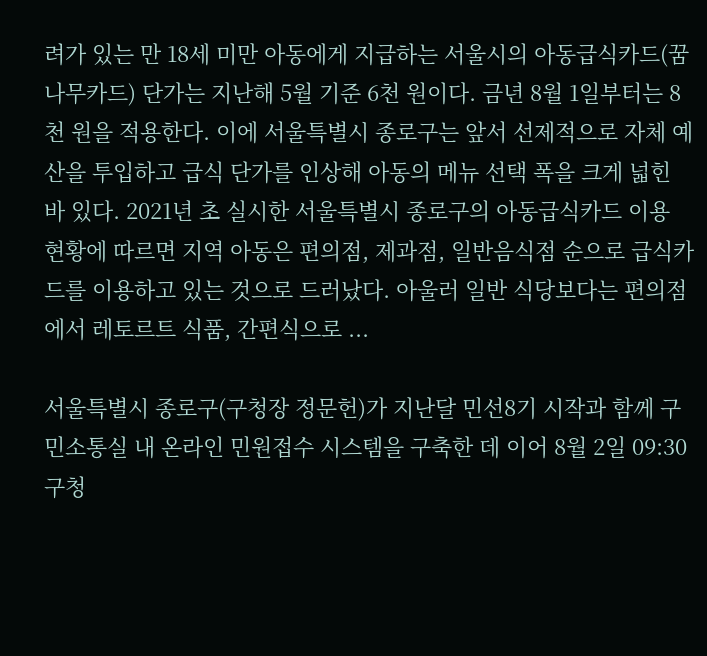려가 있는 만 18세 미만 아동에게 지급하는 서울시의 아동급식카드(꿈나무카드) 단가는 지난해 5월 기준 6천 원이다. 금년 8월 1일부터는 8천 원을 적용한다. 이에 서울특별시 종로구는 앞서 선제적으로 자체 예산을 투입하고 급식 단가를 인상해 아동의 메뉴 선택 폭을 크게 넓힌 바 있다. 2021년 초 실시한 서울특별시 종로구의 아동급식카드 이용 현황에 따르면 지역 아동은 편의점, 제과점, 일반음식점 순으로 급식카드를 이용하고 있는 것으로 드러났다. 아울러 일반 식당보다는 편의점에서 레토르트 식품, 간편식으로 ...

서울특별시 종로구(구청장 정문헌)가 지난달 민선8기 시작과 함께 구민소통실 내 온라인 민원접수 시스템을 구축한 데 이어 8월 2일 09:30 구청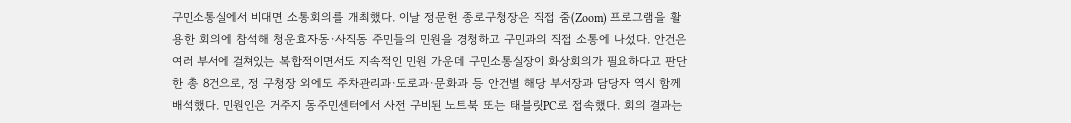구민소통실에서 비대면 소통회의를 개최했다. 이날 정문헌 종로구청장은 직접 줌(Zoom) 프로그램을 활용한 회의에 참석해 청운효자동·사직동 주민들의 민원을 경청하고 구민과의 직접 소통에 나섰다. 안건은 여러 부서에 걸쳐있는 복합적이면서도 지속적인 민원 가운데 구민소통실장이 화상회의가 필요하다고 판단한 총 8건으로, 정 구청장 외에도 주차관리과·도로과·문화과 등 안건별 해당 부서장과 담당자 역시 함께 배석했다. 민원인은 거주지 동주민센터에서 사전 구비된 노트북 또는 태블릿PC로 접속했다. 회의 결과는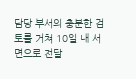담당 부서의 충분한 검토를 거쳐 10일 내 서면으로 전달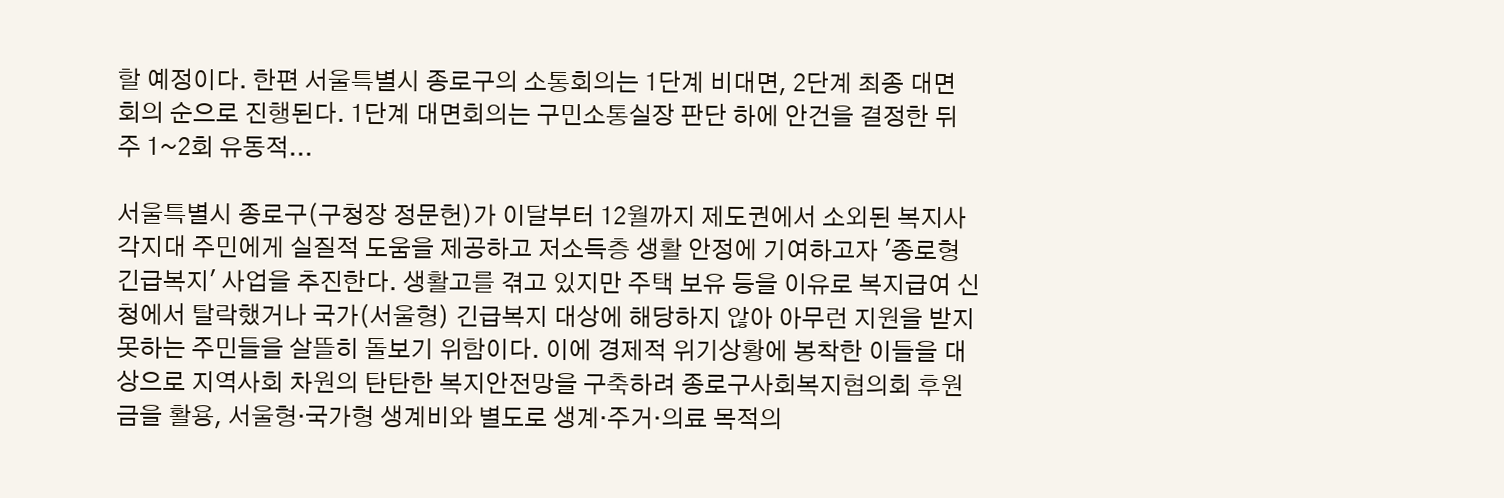할 예정이다. 한편 서울특별시 종로구의 소통회의는 1단계 비대면, 2단계 최종 대면 회의 순으로 진행된다. 1단계 대면회의는 구민소통실장 판단 하에 안건을 결정한 뒤 주 1~2회 유동적...

서울특별시 종로구(구청장 정문헌)가 이달부터 12월까지 제도권에서 소외된 복지사각지대 주민에게 실질적 도움을 제공하고 저소득층 생활 안정에 기여하고자 '종로형 긴급복지' 사업을 추진한다. 생활고를 겪고 있지만 주택 보유 등을 이유로 복지급여 신청에서 탈락했거나 국가(서울형) 긴급복지 대상에 해당하지 않아 아무런 지원을 받지 못하는 주민들을 살뜰히 돌보기 위함이다. 이에 경제적 위기상황에 봉착한 이들을 대상으로 지역사회 차원의 탄탄한 복지안전망을 구축하려 종로구사회복지협의회 후원금을 활용, 서울형·국가형 생계비와 별도로 생계·주거·의료 목적의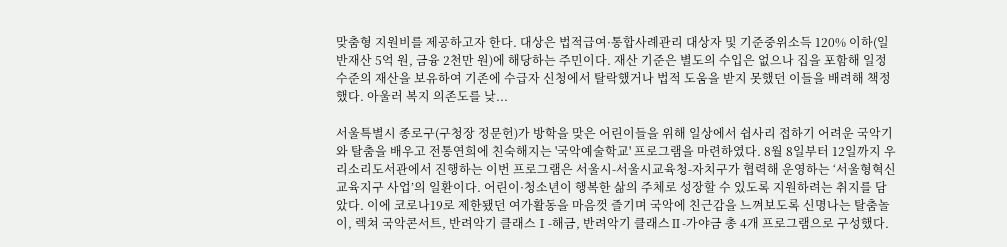맞춤형 지원비를 제공하고자 한다. 대상은 법적급여·통합사례관리 대상자 및 기준중위소득 120% 이하(일반재산 5억 원, 금융 2천만 원)에 해당하는 주민이다. 재산 기준은 별도의 수입은 없으나 집을 포함해 일정 수준의 재산을 보유하여 기존에 수급자 신청에서 탈락했거나 법적 도움을 받지 못했던 이들을 배려해 책정했다. 아울러 복지 의존도를 낮...

서울특별시 종로구(구청장 정문헌)가 방학을 맞은 어린이들을 위해 일상에서 쉽사리 접하기 어려운 국악기와 탈춤을 배우고 전통연희에 친숙해지는 '국악예술학교' 프로그램을 마련하였다. 8월 8일부터 12일까지 우리소리도서관에서 진행하는 이번 프로그램은 서울시-서울시교육청-자치구가 협력해 운영하는 ‘서울형혁신교육지구 사업’의 일환이다. 어린이·청소년이 행복한 삶의 주체로 성장할 수 있도록 지원하려는 취지를 담았다. 이에 코로나19로 제한됐던 여가활동을 마음껏 즐기며 국악에 친근감을 느껴보도록 신명나는 탈춤놀이, 렉쳐 국악콘서트, 반려악기 클래스Ⅰ-해금, 반려악기 클래스Ⅱ-가야금 총 4개 프로그램으로 구성했다.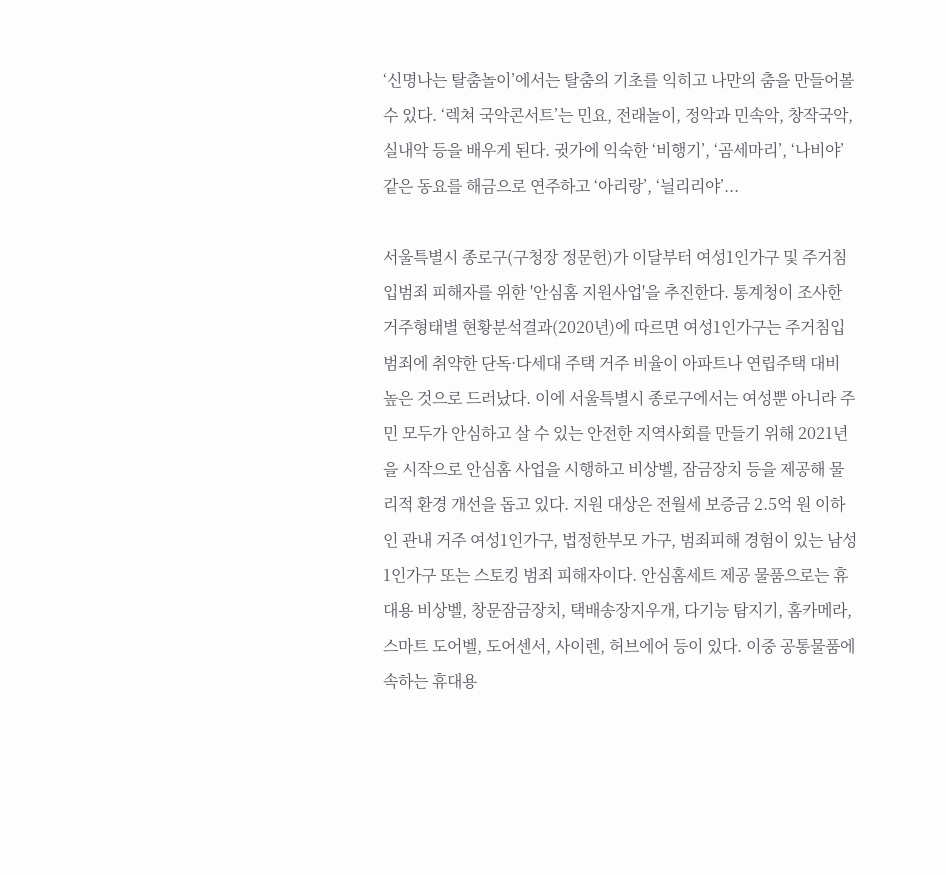‘신명나는 탈춤놀이’에서는 탈춤의 기초를 익히고 나만의 춤을 만들어볼 수 있다. ‘렉쳐 국악콘서트’는 민요, 전래놀이, 정악과 민속악, 창작국악, 실내악 등을 배우게 된다. 귓가에 익숙한 ‘비행기’, ‘곰세마리’, ‘나비야’ 같은 동요를 해금으로 연주하고 ‘아리랑’, ‘늴리리야’...

서울특별시 종로구(구청장 정문헌)가 이달부터 여성1인가구 및 주거침입범죄 피해자를 위한 '안심홈 지원사업'을 추진한다. 통계청이 조사한 거주형태별 현황분석결과(2020년)에 따르면 여성1인가구는 주거침입범죄에 취약한 단독·다세대 주택 거주 비율이 아파트나 연립주택 대비 높은 것으로 드러났다. 이에 서울특별시 종로구에서는 여성뿐 아니라 주민 모두가 안심하고 살 수 있는 안전한 지역사회를 만들기 위해 2021년을 시작으로 안심홈 사업을 시행하고 비상벨, 잠금장치 등을 제공해 물리적 환경 개선을 돕고 있다. 지원 대상은 전월세 보증금 2.5억 원 이하인 관내 거주 여성1인가구, 법정한부모 가구, 범죄피해 경험이 있는 남성1인가구 또는 스토킹 범죄 피해자이다. 안심홈세트 제공 물품으로는 휴대용 비상벨, 창문잠금장치, 택배송장지우개, 다기능 탐지기, 홈카메라, 스마트 도어벨, 도어센서, 사이렌, 허브에어 등이 있다. 이중 공통물품에 속하는 휴대용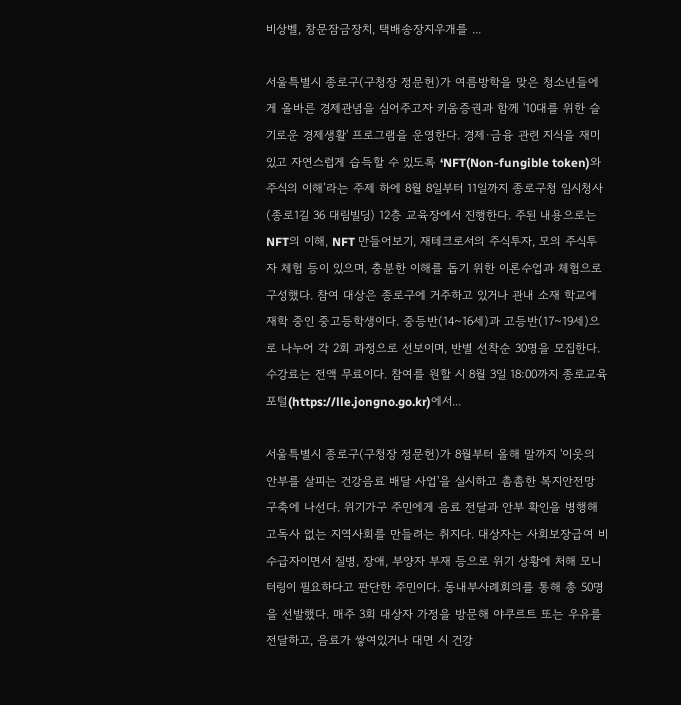비상벨, 창문잠금장치, 택배송장지우개를 ...

서울특별시 종로구(구청장 정문헌)가 여름방학을 맞은 청소년들에게 올바른 경제관념을 심어주고자 키움증권과 함께 '10대를 위한 슬기로운 경제생활' 프로그램을 운영한다. 경제·금융 관련 지식을 재미있고 자연스럽게 습득할 수 있도록 ‘NFT(Non-fungible token)와 주식의 이해’라는 주제 하에 8월 8일부터 11일까지 종로구청 임시청사(종로1길 36 대림빌딩) 12층 교육장에서 진행한다. 주된 내용으로는 NFT의 이해, NFT 만들어보기, 재테크로서의 주식투자, 모의 주식투자 체험 등이 있으며, 충분한 이해를 돕기 위한 이론수업과 체험으로 구성했다. 참여 대상은 종로구에 거주하고 있거나 관내 소재 학교에 재학 중인 중고등학생이다. 중등반(14~16세)과 고등반(17~19세)으로 나누어 각 2회 과정으로 선보이며, 반별 선착순 30명을 모집한다. 수강료는 전액 무료이다. 참여를 원할 시 8월 3일 18:00까지 종로교육포털(https://lle.jongno.go.kr)에서...

서울특별시 종로구(구청장 정문헌)가 8월부터 올해 말까지 '이웃의 안부를 살피는 건강음료 배달 사업'을 실시하고 촘촘한 복지안전망 구축에 나선다. 위기가구 주민에게 음료 전달과 안부 확인을 병행해 고독사 없는 지역사회를 만들려는 취지다. 대상자는 사회보장급여 비수급자이면서 질병, 장애, 부양자 부재 등으로 위기 상황에 처해 모니터링이 필요하다고 판단한 주민이다. 동내부사례회의를 통해 총 50명을 선발했다. 매주 3회 대상자 가정을 방문해 야쿠르트 또는 우유를 전달하고, 음료가 쌓여있거나 대면 시 건강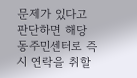문제가 있다고 판단하면 해당 동주민센터로 즉시 연락을 취할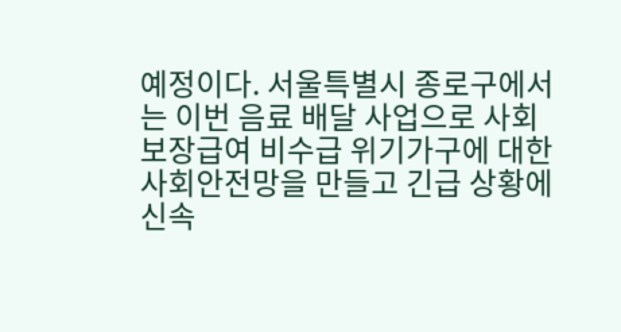예정이다. 서울특별시 종로구에서는 이번 음료 배달 사업으로 사회보장급여 비수급 위기가구에 대한 사회안전망을 만들고 긴급 상황에 신속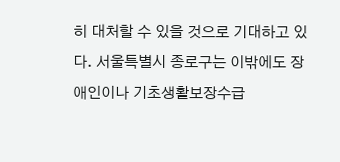히 대처할 수 있을 것으로 기대하고 있다. 서울특별시 종로구는 이밖에도 장애인이나 기초생활보장수급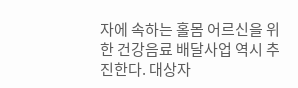자에 속하는 홀몸 어르신을 위한 건강음료 배달사업 역시 추진한다. 대상자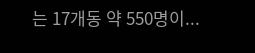는 17개동 약 550명이...